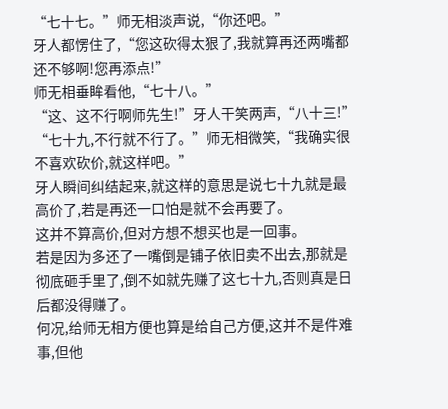“七十七。”师无相淡声说,“你还吧。”
牙人都愣住了,“您这砍得太狠了,我就算再还两嘴都还不够啊!您再添点!”
师无相垂眸看他,“七十八。”
“这、这不行啊师先生!”牙人干笑两声,“八十三!”
“七十九,不行就不行了。”师无相微笑,“我确实很不喜欢砍价,就这样吧。”
牙人瞬间纠结起来,就这样的意思是说七十九就是最高价了,若是再还一口怕是就不会再要了。
这并不算高价,但对方想不想买也是一回事。
若是因为多还了一嘴倒是铺子依旧卖不出去,那就是彻底砸手里了,倒不如就先赚了这七十九,否则真是日后都没得赚了。
何况,给师无相方便也算是给自己方便,这并不是件难事,但他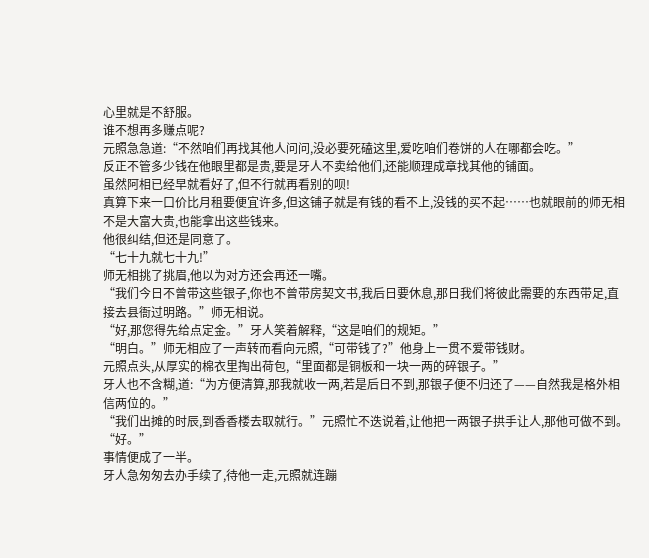心里就是不舒服。
谁不想再多赚点呢?
元照急急道:“不然咱们再找其他人问问,没必要死磕这里,爱吃咱们卷饼的人在哪都会吃。”
反正不管多少钱在他眼里都是贵,要是牙人不卖给他们,还能顺理成章找其他的铺面。
虽然阿相已经早就看好了,但不行就再看别的呗!
真算下来一口价比月租要便宜许多,但这铺子就是有钱的看不上,没钱的买不起……也就眼前的师无相不是大富大贵,也能拿出这些钱来。
他很纠结,但还是同意了。
“七十九就七十九!”
师无相挑了挑眉,他以为对方还会再还一嘴。
“我们今日不曾带这些银子,你也不曾带房契文书,我后日要休息,那日我们将彼此需要的东西带足,直接去县衙过明路。”师无相说。
“好,那您得先给点定金。”牙人笑着解释,“这是咱们的规矩。”
“明白。”师无相应了一声转而看向元照,“可带钱了?”他身上一贯不爱带钱财。
元照点头,从厚实的棉衣里掏出荷包,“里面都是铜板和一块一两的碎银子。”
牙人也不含糊,道:“为方便清算,那我就收一两,若是后日不到,那银子便不归还了——自然我是格外相信两位的。”
“我们出摊的时辰,到香香楼去取就行。”元照忙不迭说着,让他把一两银子拱手让人,那他可做不到。
“好。”
事情便成了一半。
牙人急匆匆去办手续了,待他一走,元照就连蹦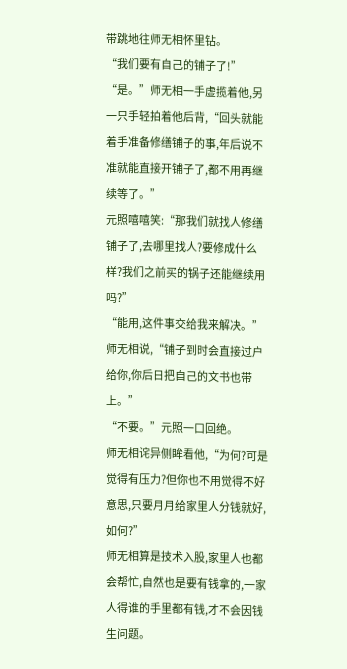带跳地往师无相怀里钻。
“我们要有自己的铺子了!”
“是。”师无相一手虚揽着他,另一只手轻拍着他后背,“回头就能着手准备修缮铺子的事,年后说不准就能直接开铺子了,都不用再继续等了。”
元照嘻嘻笑:“那我们就找人修缮铺子了,去哪里找人?要修成什么样?我们之前买的锅子还能继续用吗?”
“能用,这件事交给我来解决。”师无相说,“铺子到时会直接过户给你,你后日把自己的文书也带上。”
“不要。”元照一口回绝。
师无相诧异侧眸看他,“为何?可是觉得有压力?但你也不用觉得不好意思,只要月月给家里人分钱就好,如何?”
师无相算是技术入股,家里人也都会帮忙,自然也是要有钱拿的,一家人得谁的手里都有钱,才不会因钱生问题。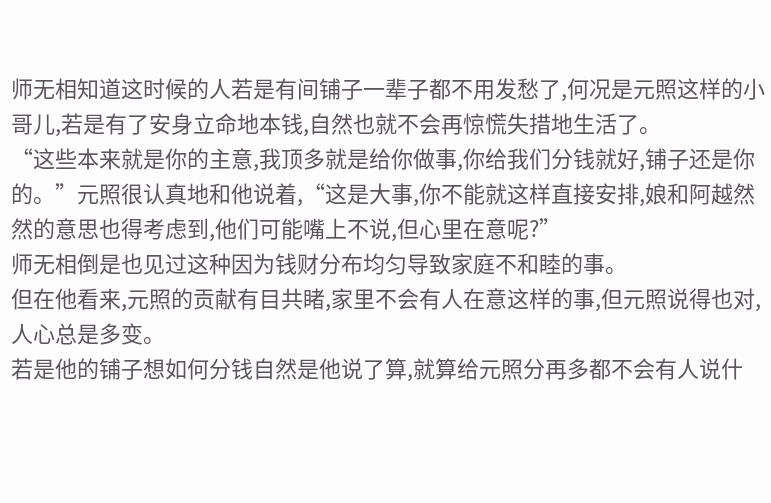师无相知道这时候的人若是有间铺子一辈子都不用发愁了,何况是元照这样的小哥儿,若是有了安身立命地本钱,自然也就不会再惊慌失措地生活了。
“这些本来就是你的主意,我顶多就是给你做事,你给我们分钱就好,铺子还是你的。”元照很认真地和他说着,“这是大事,你不能就这样直接安排,娘和阿越然然的意思也得考虑到,他们可能嘴上不说,但心里在意呢?”
师无相倒是也见过这种因为钱财分布均匀导致家庭不和睦的事。
但在他看来,元照的贡献有目共睹,家里不会有人在意这样的事,但元照说得也对,人心总是多变。
若是他的铺子想如何分钱自然是他说了算,就算给元照分再多都不会有人说什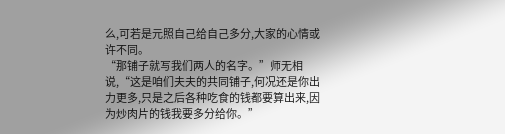么,可若是元照自己给自己多分,大家的心情或许不同。
“那铺子就写我们两人的名字。”师无相说,“这是咱们夫夫的共同铺子,何况还是你出力更多,只是之后各种吃食的钱都要算出来,因为炒肉片的钱我要多分给你。”